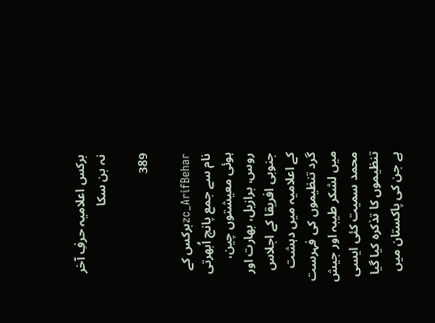برکس اعلامیہ حرفِ آخر نہ بن سکا

389

zc_ArifBeharبرکس کے نام سے جمع پانچ اُبھرتی ہوئی معیشتوں چین، روس، برازیل، بھارت اور جنوبی افریقا کے اجلاس کے اعلامیہ میں دہشت گرد تنظیموں کی فہرست میں لشکر طیبہ اور جیش محمد سمیت کئی ایسی تنظیموں کا تذکرہ کیا گیا ہے جن کی پاکستان میں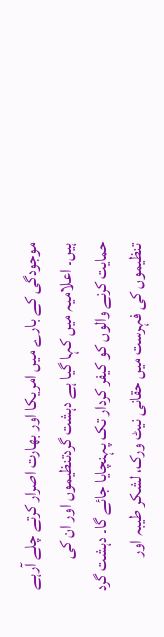موجودگی کے بارے میں امریکا اور بھارت اصرار کرتے چلے آرہے ہیں۔ اعلامیہ میں کہا گیا ہے دہشت گردتنظیموں اور ان کی حمایت کرنے والوں کو کیفر کردار تک پہنچایا جائے گا۔ دہشت گرد تنظیموں کی فہرست میں حقانی نیٹ ورک، لشکر طیبہ اور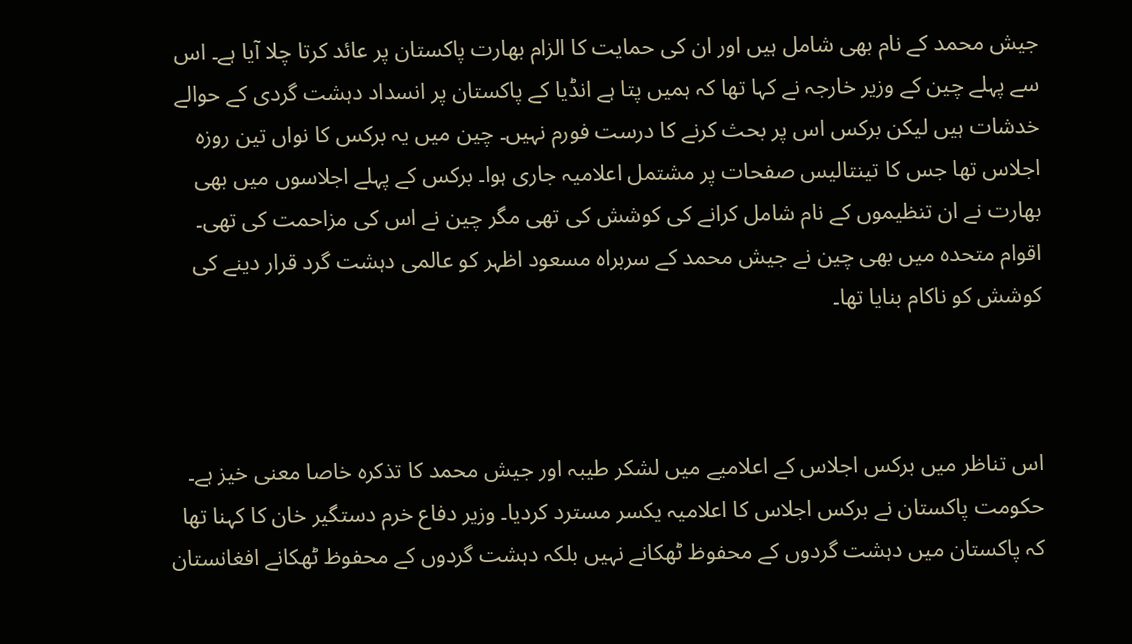جیش محمد کے نام بھی شامل ہیں اور ان کی حمایت کا الزام بھارت پاکستان پر عائد کرتا چلا آیا ہے۔ اس سے پہلے چین کے وزیر خارجہ نے کہا تھا کہ ہمیں پتا ہے انڈیا کے پاکستان پر انسداد دہشت گردی کے حوالے خدشات ہیں لیکن برکس اس پر بحث کرنے کا درست فورم نہیں۔ چین میں یہ برکس کا نواں تین روزہ اجلاس تھا جس کا تینتالیس صفحات پر مشتمل اعلامیہ جاری ہوا۔ برکس کے پہلے اجلاسوں میں بھی بھارت نے ان تنظیموں کے نام شامل کرانے کی کوشش کی تھی مگر چین نے اس کی مزاحمت کی تھی۔ اقوام متحدہ میں بھی چین نے جیش محمد کے سربراہ مسعود اظہر کو عالمی دہشت گرد قرار دینے کی کوشش کو ناکام بنایا تھا۔



اس تناظر میں برکس اجلاس کے اعلامیے میں لشکر طیبہ اور جیش محمد کا تذکرہ خاصا معنی خیز ہے۔ حکومت پاکستان نے برکس اجلاس کا اعلامیہ یکسر مسترد کردیا۔ وزیر دفاع خرم دستگیر خان کا کہنا تھا کہ پاکستان میں دہشت گردوں کے محفوظ ٹھکانے نہیں بلکہ دہشت گردوں کے محفوظ ٹھکانے افغانستان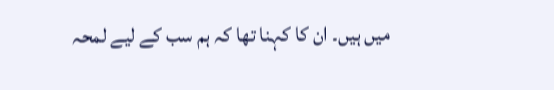میں ہیں۔ ان کا کہنا تھا کہ ہم سب کے لیے لمحہ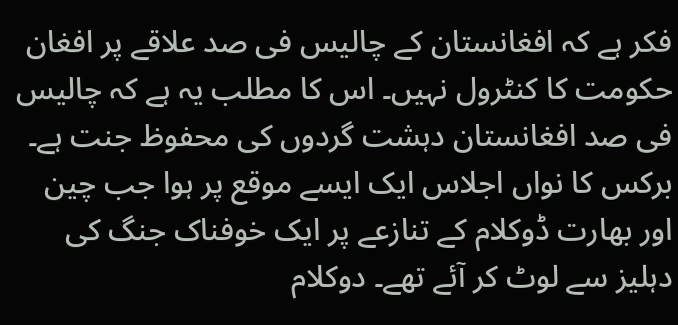فکر ہے کہ افغانستان کے چالیس فی صد علاقے پر افغان حکومت کا کنٹرول نہیں۔ اس کا مطلب یہ ہے کہ چالیس فی صد افغانستان دہشت گردوں کی محفوظ جنت ہے۔
برکس کا نواں اجلاس ایک ایسے موقع پر ہوا جب چین اور بھارت ڈوکلام کے تنازعے پر ایک خوفناک جنگ کی دہلیز سے لوٹ کر آئے تھے۔ دوکلام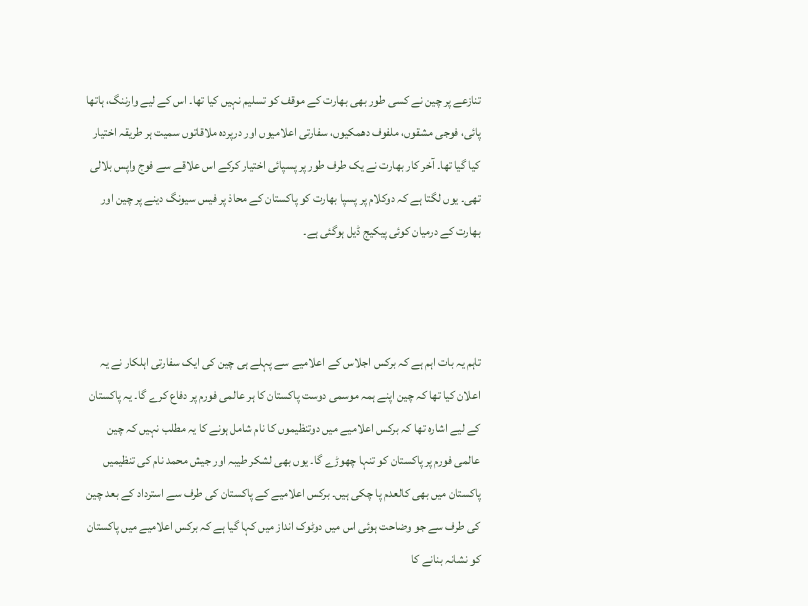تنازعے پر چین نے کسی طور بھی بھارت کے موقف کو تسلیم نہیں کیا تھا۔ اس کے لیے وارننگ، ہاتھا پائی، فوجی مشقوں، ملفوف دھمکیوں، سفارتی اعلامیوں اور درپردہ ملاقاتوں سمیت ہر طریقہ اختیار کیا گیا تھا۔ آخر کار بھارت نے یک طرف طور پر پسپائی اختیار کرکے اس علاقے سے فوج واپس بلالی تھی۔ یوں لگتا ہے کہ دوکلام پر پسپا بھارت کو پاکستان کے محاذ پر فیس سیونگ دینے پر چین اور بھارت کے درمیان کوئی پیکیج ڈیل ہوگئی ہے۔



تاہم یہ بات اہم ہے کہ برکس اجلاس کے اعلامیے سے پہلے ہی چین کی ایک سفارتی اہلکار نے یہ اعلان کیا تھا کہ چین اپنے ہمہ موسمی دوست پاکستان کا ہر عالمی فورم پر دفاع کرے گا۔ یہ پاکستان کے لیے اشارہ تھا کہ برکس اعلامیے میں دوتنظیموں کا نام شامل ہونے کا یہ مطلب نہیں کہ چین عالمی فورم پر پاکستان کو تنہا چھوڑے گا۔ یوں بھی لشکر طیبہ اور جیش محمد نام کی تنظیمیں پاکستان میں بھی کالعدم پا چکی ہیں۔ برکس اعلامیے کے پاکستان کی طرف سے استرداد کے بعد چین کی طرف سے جو وضاحت ہوئی اس میں دوٹوک انداز میں کہا گیا ہے کہ برکس اعلامیے میں پاکستان کو نشانہ بنانے کا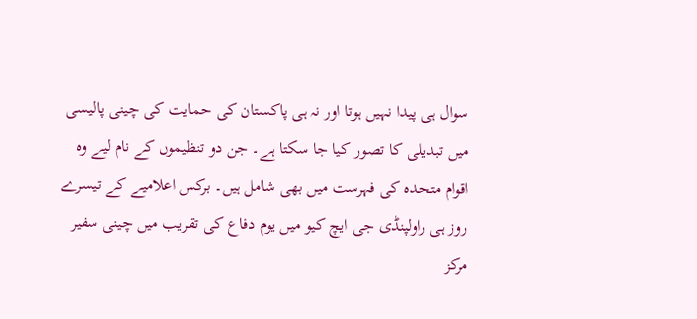سوال ہی پیدا نہیں ہوتا اور نہ ہی پاکستان کی حمایت کی چینی پالیسی میں تبدیلی کا تصور کیا جا سکتا ہے۔ جن دو تنظیموں کے نام لیے وہ اقوام متحدہ کی فہرست میں بھی شامل ہیں۔ برکس اعلامیے کے تیسرے روز ہی راولپنڈی جی ایچ کیو میں یوم دفاع کی تقریب میں چینی سفیر مرکز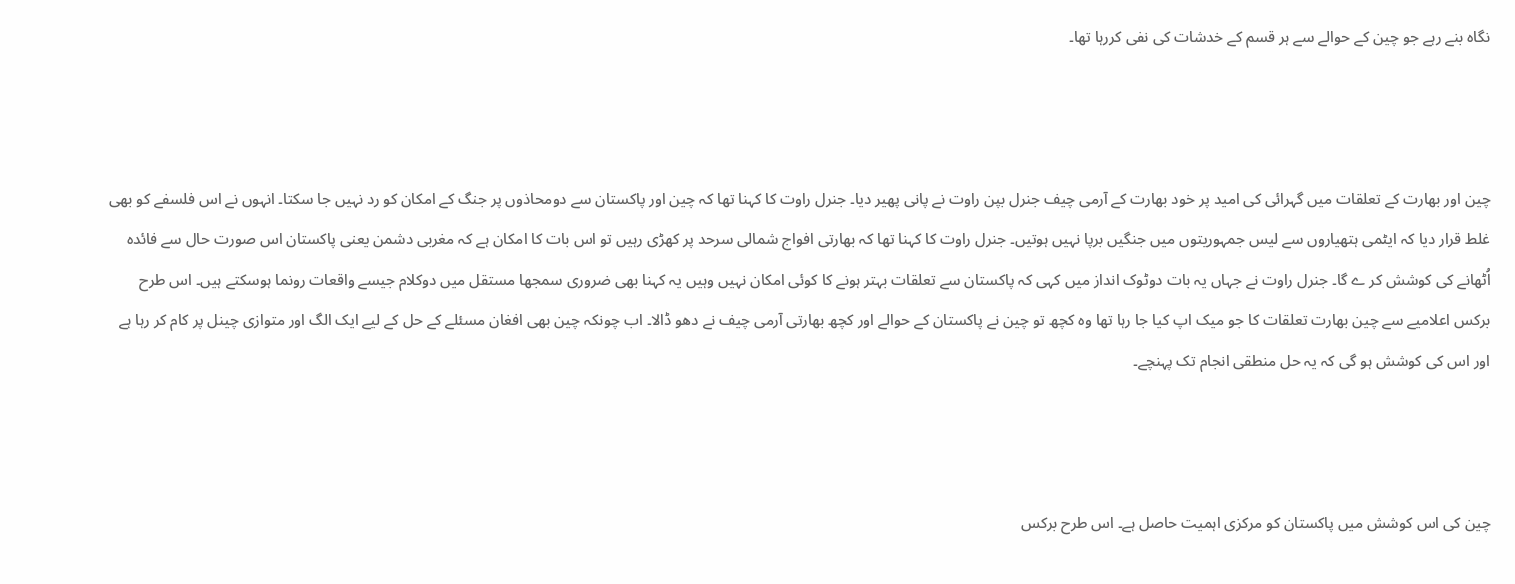نگاہ بنے رہے جو چین کے حوالے سے ہر قسم کے خدشات کی نفی کررہا تھا۔



چین اور بھارت کے تعلقات میں گہرائی کی امید پر خود بھارت کے آرمی چیف جنرل بپن راوت نے پانی پھیر دیا۔ جنرل راوت کا کہنا تھا کہ چین اور پاکستان سے دومحاذوں پر جنگ کے امکان کو رد نہیں جا سکتا۔ انہوں نے اس فلسفے کو بھی غلط قرار دیا کہ ایٹمی ہتھیاروں سے لیس جمہوریتوں میں جنگیں برپا نہیں ہوتیں۔ جنرل راوت کا کہنا تھا کہ بھارتی افواج شمالی سرحد پر کھڑی رہیں تو اس بات کا امکان ہے کہ مغربی دشمن یعنی پاکستان اس صورت حال سے فائدہ اُٹھانے کی کوشش کر ے گا۔ جنرل راوت نے جہاں یہ بات دوٹوک انداز میں کہی کہ پاکستان سے تعلقات بہتر ہونے کا کوئی امکان نہیں وہیں یہ کہنا بھی ضروری سمجھا مستقل میں دوکلام جیسے واقعات رونما ہوسکتے ہیں۔ اس طرح برکس اعلامیے سے چین بھارت تعلقات کا جو میک اپ کیا جا رہا تھا وہ کچھ تو چین نے پاکستان کے حوالے اور کچھ بھارتی آرمی چیف نے دھو ڈالا۔ اب چونکہ چین بھی افغان مسئلے کے حل کے لیے ایک الگ اور متوازی چینل پر کام کر رہا ہے اور اس کی کوشش ہو گی کہ یہ حل منطقی انجام تک پہنچے۔



چین کی اس کوشش میں پاکستان کو مرکزی اہمیت حاصل ہے۔ اس طرح برکس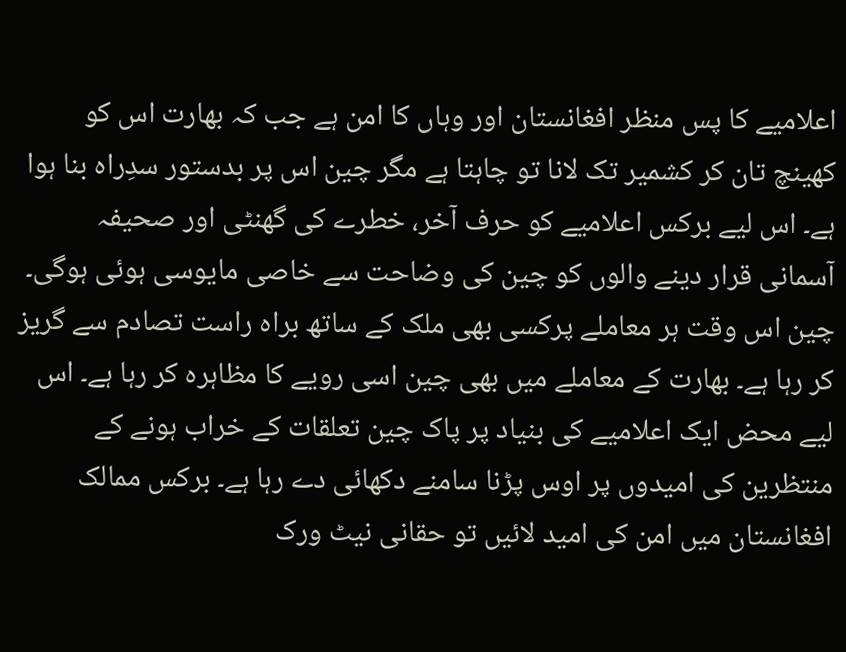اعلامیے کا پس منظر افغانستان اور وہاں کا امن ہے جب کہ بھارت اس کو کھینچ تان کر کشمیر تک لانا تو چاہتا ہے مگر چین اس پر بدستور سدِراہ بنا ہوا ہے۔ اس لیے برکس اعلامیے کو حرف آخر، خطرے کی گھنٹی اور صحیفہ آسمانی قرار دینے والوں کو چین کی وضاحت سے خاصی مایوسی ہوئی ہوگی۔ چین اس وقت ہر معاملے پرکسی بھی ملک کے ساتھ براہ راست تصادم سے گریز کر رہا ہے۔ بھارت کے معاملے میں بھی چین اسی رویے کا مظاہرہ کر رہا ہے۔ اس لیے محض ایک اعلامیے کی بنیاد پر پاک چین تعلقات کے خراب ہونے کے منتظرین کی امیدوں پر اوس پڑنا سامنے دکھائی دے رہا ہے۔ برکس ممالک افغانستان میں امن کی امید لائیں تو حقانی نیٹ ورک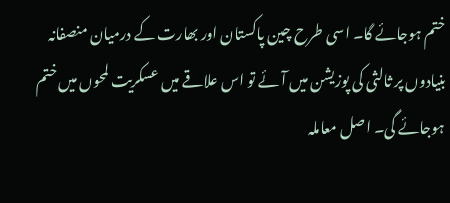ختم ہوجائے گا۔ اسی طرح چین پاکستان اور بھارت کے درمیان منصفانہ بنیادوں پر ثالثی کی پوزیشن میں آئے تو اس علاقے میں عسکریت لمحوں میں ختم ہوجائے گی۔ اصل معاملہ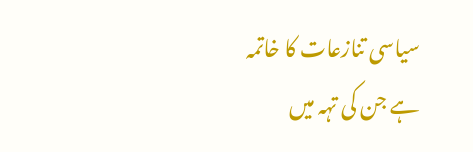سیاسی تنازعات کا خاتمہ ہے جن کی تہہ میں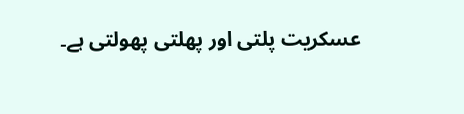عسکریت پلتی اور پھلتی پھولتی ہے۔